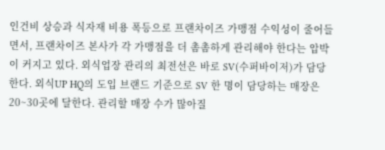인건비 상승과 식자재 비용 폭등으로 프랜차이즈 가맹점 수익성이 줄어들면서, 프랜차이즈 본사가 각 가맹점을 더 촘촘하게 관리해야 한다는 압박이 커지고 있다. 외식업장 관리의 최전선은 바로 SV(수퍼바이저)가 담당한다. 외식UP HQ의 도입 브랜드 기준으로 SV 한 명이 담당하는 매장은 20~30곳에 달한다. 관리할 매장 수가 많아질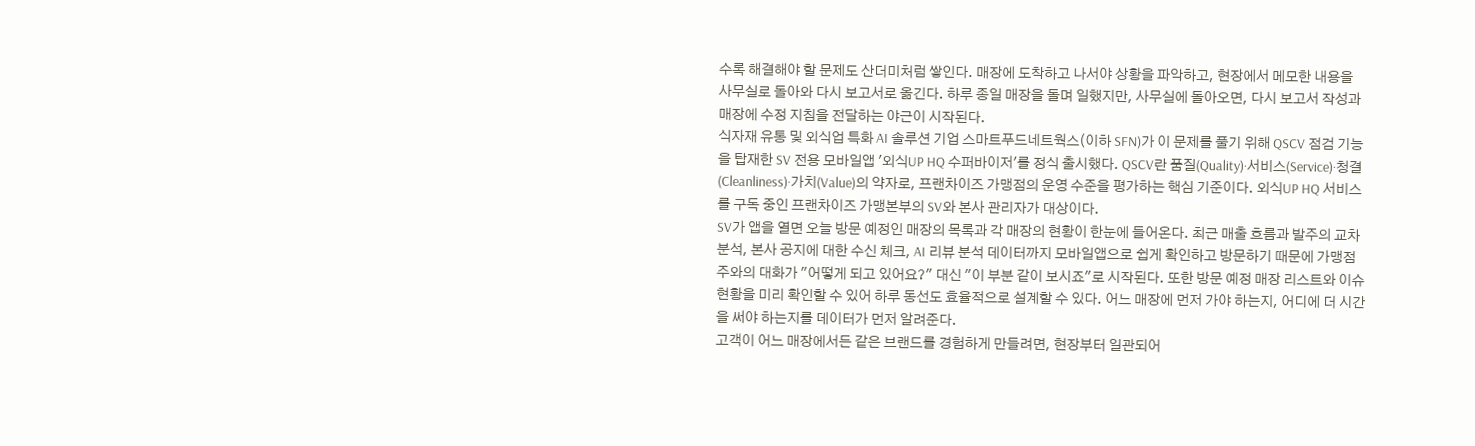수록 해결해야 할 문제도 산더미처럼 쌓인다. 매장에 도착하고 나서야 상황을 파악하고, 현장에서 메모한 내용을 사무실로 돌아와 다시 보고서로 옮긴다. 하루 종일 매장을 돌며 일했지만, 사무실에 돌아오면, 다시 보고서 작성과 매장에 수정 지침을 전달하는 야근이 시작된다.
식자재 유통 및 외식업 특화 AI 솔루션 기업 스마트푸드네트웍스(이하 SFN)가 이 문제를 풀기 위해 QSCV 점검 기능을 탑재한 SV 전용 모바일앱 '외식UP HQ 수퍼바이저'를 정식 출시했다. QSCV란 품질(Quality)·서비스(Service)·청결(Cleanliness)·가치(Value)의 약자로, 프랜차이즈 가맹점의 운영 수준을 평가하는 핵심 기준이다. 외식UP HQ 서비스를 구독 중인 프랜차이즈 가맹본부의 SV와 본사 관리자가 대상이다.
SV가 앱을 열면 오늘 방문 예정인 매장의 목록과 각 매장의 현황이 한눈에 들어온다. 최근 매출 흐름과 발주의 교차 분석, 본사 공지에 대한 수신 체크, AI 리뷰 분석 데이터까지 모바일앱으로 쉽게 확인하고 방문하기 때문에 가맹점주와의 대화가 "어떻게 되고 있어요?" 대신 "이 부분 같이 보시죠"로 시작된다. 또한 방문 예정 매장 리스트와 이슈 현황을 미리 확인할 수 있어 하루 동선도 효율적으로 설계할 수 있다. 어느 매장에 먼저 가야 하는지, 어디에 더 시간을 써야 하는지를 데이터가 먼저 알려준다.
고객이 어느 매장에서든 같은 브랜드를 경험하게 만들려면, 현장부터 일관되어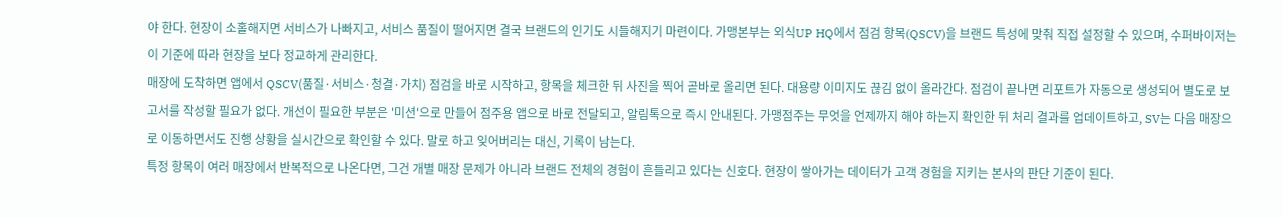야 한다. 현장이 소홀해지면 서비스가 나빠지고, 서비스 품질이 떨어지면 결국 브랜드의 인기도 시들해지기 마련이다. 가맹본부는 외식UP HQ에서 점검 항목(QSCV)을 브랜드 특성에 맞춰 직접 설정할 수 있으며, 수퍼바이저는 이 기준에 따라 현장을 보다 정교하게 관리한다.
매장에 도착하면 앱에서 QSCV(품질·서비스·청결·가치) 점검을 바로 시작하고, 항목을 체크한 뒤 사진을 찍어 곧바로 올리면 된다. 대용량 이미지도 끊김 없이 올라간다. 점검이 끝나면 리포트가 자동으로 생성되어 별도로 보고서를 작성할 필요가 없다. 개선이 필요한 부분은 '미션'으로 만들어 점주용 앱으로 바로 전달되고, 알림톡으로 즉시 안내된다. 가맹점주는 무엇을 언제까지 해야 하는지 확인한 뒤 처리 결과를 업데이트하고, SV는 다음 매장으로 이동하면서도 진행 상황을 실시간으로 확인할 수 있다. 말로 하고 잊어버리는 대신, 기록이 남는다.
특정 항목이 여러 매장에서 반복적으로 나온다면, 그건 개별 매장 문제가 아니라 브랜드 전체의 경험이 흔들리고 있다는 신호다. 현장이 쌓아가는 데이터가 고객 경험을 지키는 본사의 판단 기준이 된다.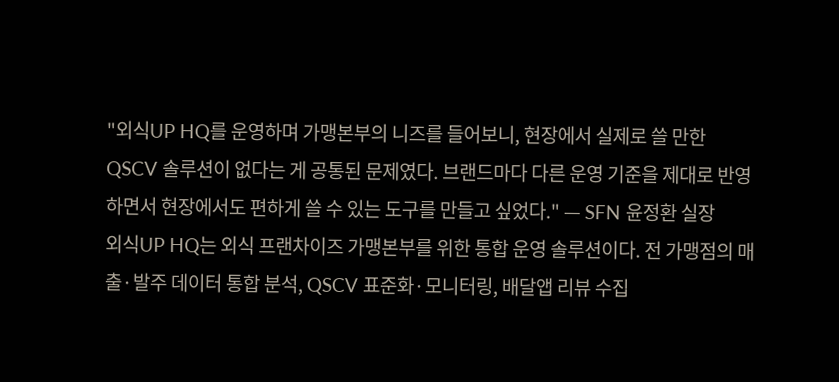"외식UP HQ를 운영하며 가맹본부의 니즈를 들어보니, 현장에서 실제로 쓸 만한 QSCV 솔루션이 없다는 게 공통된 문제였다. 브랜드마다 다른 운영 기준을 제대로 반영하면서 현장에서도 편하게 쓸 수 있는 도구를 만들고 싶었다." — SFN 윤정환 실장
외식UP HQ는 외식 프랜차이즈 가맹본부를 위한 통합 운영 솔루션이다. 전 가맹점의 매출·발주 데이터 통합 분석, QSCV 표준화·모니터링, 배달앱 리뷰 수집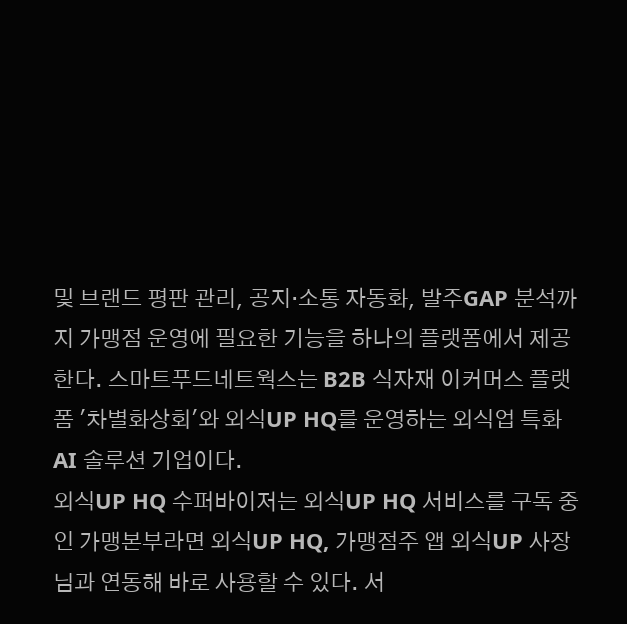및 브랜드 평판 관리, 공지·소통 자동화, 발주GAP 분석까지 가맹점 운영에 필요한 기능을 하나의 플랫폼에서 제공한다. 스마트푸드네트웍스는 B2B 식자재 이커머스 플랫폼 '차별화상회'와 외식UP HQ를 운영하는 외식업 특화 AI 솔루션 기업이다.
외식UP HQ 수퍼바이저는 외식UP HQ 서비스를 구독 중인 가맹본부라면 외식UP HQ, 가맹점주 앱 외식UP 사장님과 연동해 바로 사용할 수 있다. 서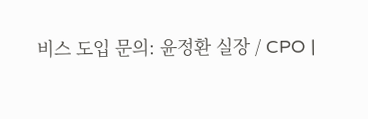비스 도입 문의: 윤정환 실장 / CPO |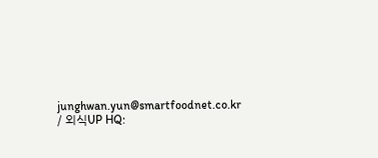junghwan.yun@smartfoodnet.co.kr / 외식UP HQ: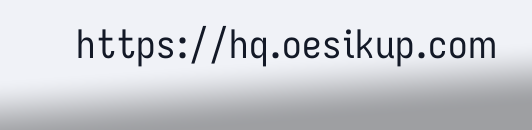https://hq.oesikup.com